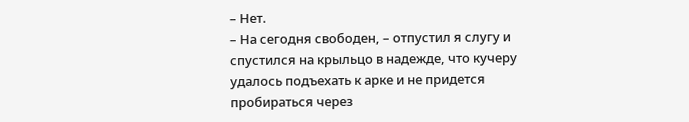– Нет.
– На сегодня свободен, – отпустил я слугу и спустился на крыльцо в надежде, что кучеру удалось подъехать к арке и не придется пробираться через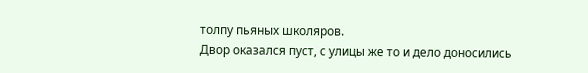толпу пьяных школяров.
Двор оказался пуст, с улицы же то и дело доносились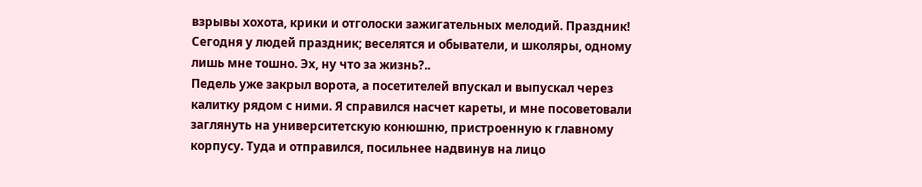взрывы хохота, крики и отголоски зажигательных мелодий. Праздник! Сегодня у людей праздник; веселятся и обыватели, и школяры, одному лишь мне тошно. Эх, ну что за жизнь?..
Педель уже закрыл ворота, а посетителей впускал и выпускал через калитку рядом с ними. Я справился насчет кареты, и мне посоветовали заглянуть на университетскую конюшню, пристроенную к главному корпусу. Туда и отправился, посильнее надвинув на лицо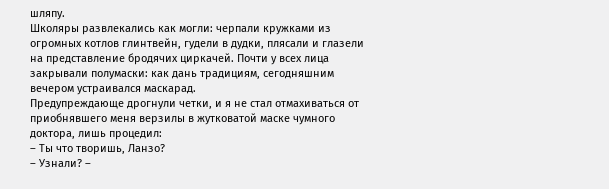шляпу.
Школяры развлекались как могли: черпали кружками из огромных котлов глинтвейн, гудели в дудки, плясали и глазели на представление бродячих циркачей. Почти у всех лица закрывали полумаски: как дань традициям, сегодняшним вечером устраивался маскарад.
Предупреждающе дрогнули четки, и я не стал отмахиваться от приобнявшего меня верзилы в жутковатой маске чумного доктора, лишь процедил:
– Ты что творишь, Ланзо?
– Узнали? –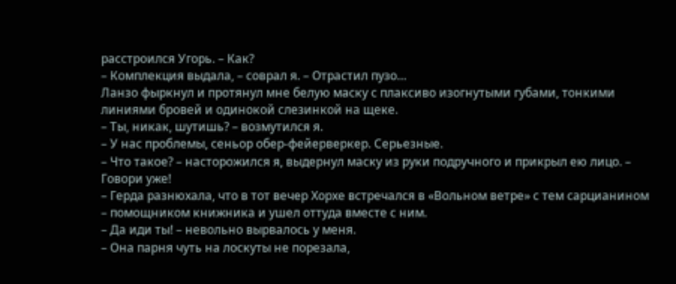расстроился Угорь. – Как?
– Комплекция выдала, – соврал я. – Отрастил пузо…
Ланзо фыркнул и протянул мне белую маску с плаксиво изогнутыми губами, тонкими линиями бровей и одинокой слезинкой на щеке.
– Ты, никак, шутишь? – возмутился я.
– У нас проблемы, сеньор обер-фейерверкер. Серьезные.
– Что такое? – насторожился я, выдернул маску из руки подручного и прикрыл ею лицо. – Говори уже!
– Герда разнюхала, что в тот вечер Хорхе встречался в «Вольном ветре» с тем сарцианином – помощником книжника и ушел оттуда вместе с ним.
– Да иди ты! – невольно вырвалось у меня.
– Она парня чуть на лоскуты не порезала,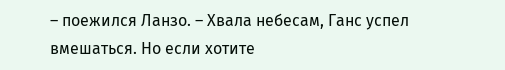– поежился Ланзо. – Хвала небесам, Ганс успел вмешаться. Но если хотите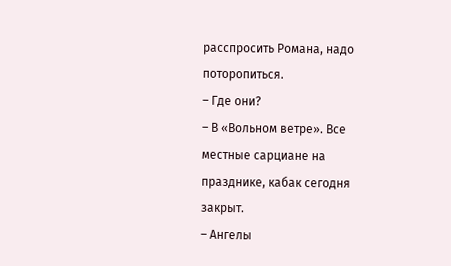расспросить Романа, надо поторопиться.
– Где они?
– В «Вольном ветре». Все местные сарциане на празднике, кабак сегодня закрыт.
– Ангелы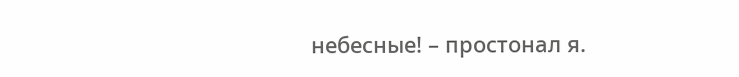небесные! – простонал я.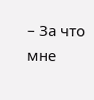– За что мне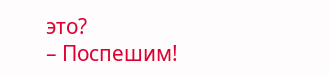это?
– Поспешим!